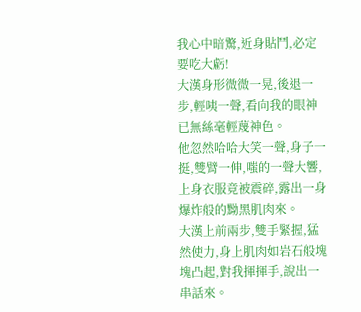我心中暗驚,近身貼鬥,必定要吃大虧!
大漢身形微微一晃,後退一步,輕咦一聲,看向我的眼神已無絲毫輕蔑神色。
他忽然哈哈大笑一聲,身子一挺,雙臂一伸,嗤的一聲大響,上身衣服竟被震碎,露出一身爆炸般的黝黑肌肉來。
大漢上前兩步,雙手緊握,猛然使力,身上肌肉如岩石般塊塊凸起,對我揮揮手,說出一串話來。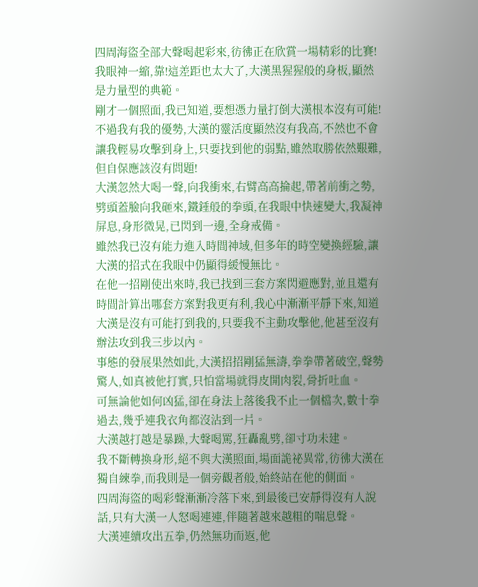四周海盜全部大聲喝起彩來,彷彿正在欣賞一場精彩的比賽!
我眼神一縮,靠!這差距也太大了,大漢黑猩猩般的身板,顯然是力量型的典範。
剛才一個照面,我已知道,要想憑力量打倒大漢根本沒有可能!
不過我有我的優勢,大漢的靈活度顯然沒有我高,不然也不會讓我輕易攻擊到身上,只要找到他的弱點,雖然取勝依然艱難,但自保應該沒有問題!
大漢忽然大喝一聲,向我衝來,右臂高高掄起,帶著前衝之勢,劈頭蓋臉向我砸來,鐵錘般的拳頭,在我眼中快速變大,我凝神屏息,身形微晃,已閃到一邊,全身戒備。
雖然我已沒有能力進入時間神域,但多年的時空變換經驗,讓大漢的招式在我眼中仍顯得緩慢無比。
在他一招剛使出來時,我已找到三套方案閃避應對,並且還有時間計算出哪套方案對我更有利,我心中漸漸平靜下來,知道大漢是沒有可能打到我的,只要我不主動攻擊他,他甚至沒有辦法攻到我三步以內。
事態的發展果然如此,大漢招招剛猛無濤,拳拳帶著破空,聲勢驚人,如真被他打實,只怕當場就得皮開肉裂,骨折吐血。
可無論他如何凶猛,卻在身法上落後我不止一個檔次,數十拳過去,幾乎連我衣角都沒沾到一片。
大漢越打越是暴躁,大聲喝罵,狂轟亂劈,卻寸功未建。
我不斷轉換身形,絕不與大漢照面,場面詭祕異常,彷彿大漢在獨自練拳,而我則是一個旁觀者般,始終站在他的側面。
四周海盜的喝彩聲漸漸冷落下來,到最後已安靜得沒有人說話,只有大漢一人怒喝連連,伴隨著越來越粗的喘息聲。
大漢連續攻出五拳,仍然無功而返,他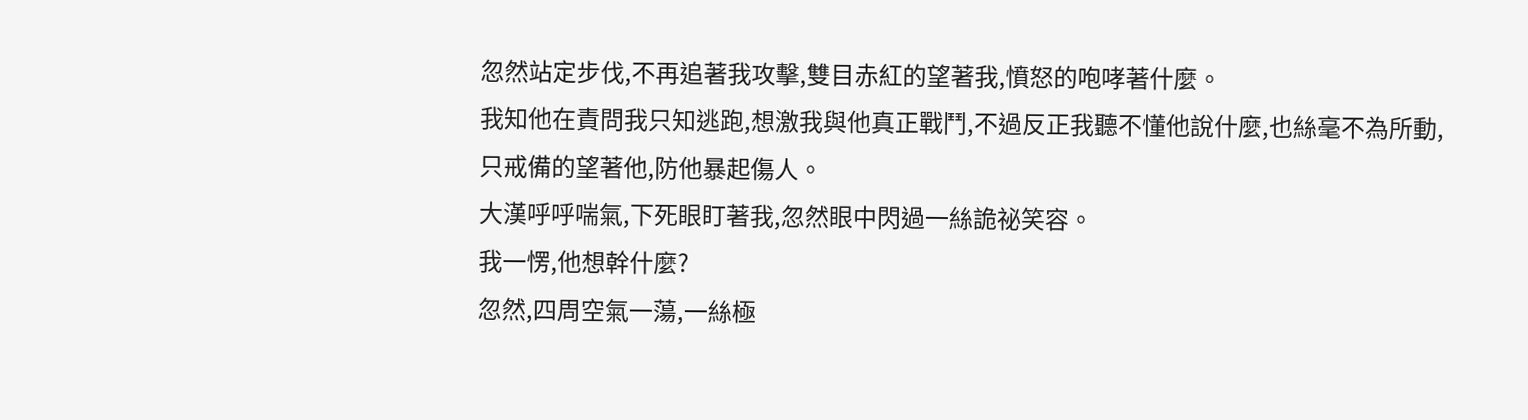忽然站定步伐,不再追著我攻擊,雙目赤紅的望著我,憤怒的咆哮著什麼。
我知他在責問我只知逃跑,想激我與他真正戰鬥,不過反正我聽不懂他說什麼,也絲毫不為所動,只戒備的望著他,防他暴起傷人。
大漢呼呼喘氣,下死眼盯著我,忽然眼中閃過一絲詭祕笑容。
我一愣,他想幹什麼?
忽然,四周空氣一蕩,一絲極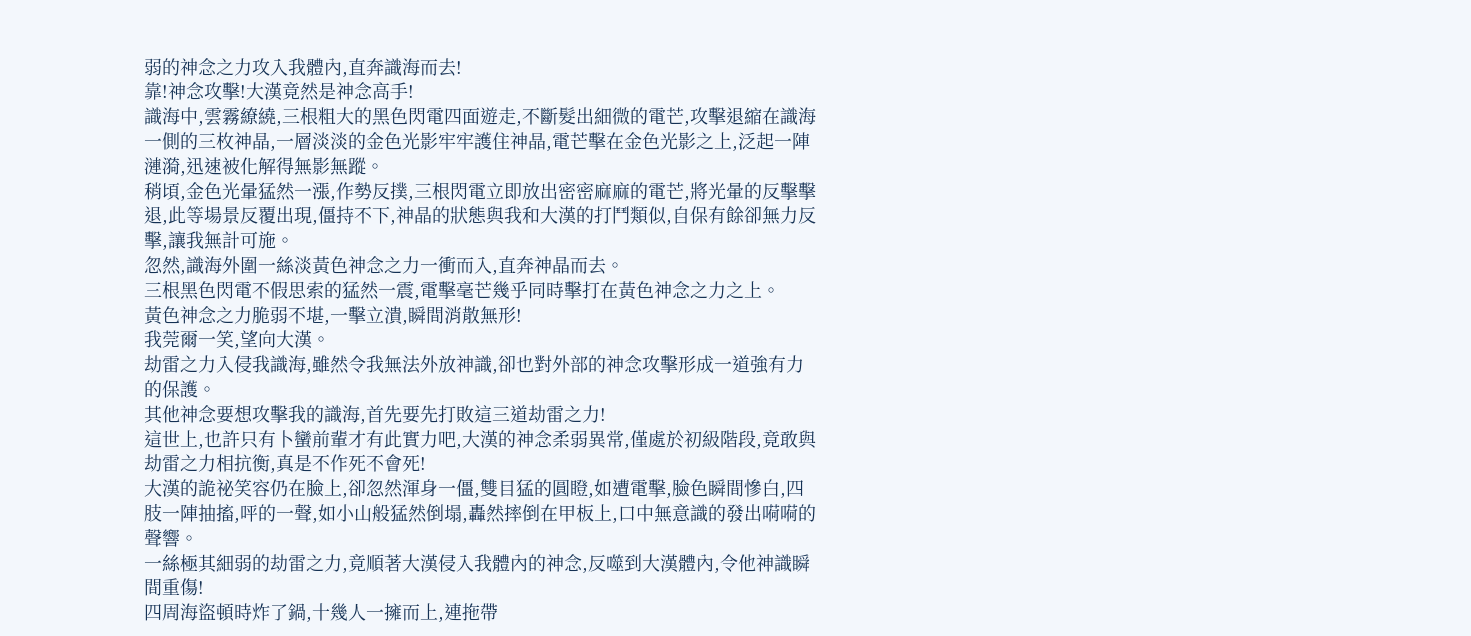弱的神念之力攻入我體內,直奔識海而去!
靠!神念攻擊!大漢竟然是神念高手!
識海中,雲霧繚繞,三根粗大的黑色閃電四面遊走,不斷髮出細微的電芒,攻擊退縮在識海一側的三枚神晶,一層淡淡的金色光影牢牢護住神晶,電芒擊在金色光影之上,泛起一陣漣漪,迅速被化解得無影無蹤。
稍頃,金色光暈猛然一漲,作勢反撲,三根閃電立即放出密密麻麻的電芒,將光暈的反擊擊退,此等場景反覆出現,僵持不下,神晶的狀態與我和大漢的打鬥類似,自保有餘卻無力反擊,讓我無計可施。
忽然,識海外圍一絲淡黃色神念之力一衝而入,直奔神晶而去。
三根黑色閃電不假思索的猛然一震,電擊毫芒幾乎同時擊打在黃色神念之力之上。
黃色神念之力脆弱不堪,一擊立潰,瞬間消散無形!
我莞爾一笑,望向大漢。
劫雷之力入侵我識海,雖然令我無法外放神識,卻也對外部的神念攻擊形成一道強有力的保護。
其他神念要想攻擊我的識海,首先要先打敗這三道劫雷之力!
這世上,也許只有卜蠻前輩才有此實力吧,大漢的神念柔弱異常,僅處於初級階段,竟敢與劫雷之力相抗衡,真是不作死不會死!
大漢的詭祕笑容仍在臉上,卻忽然渾身一僵,雙目猛的圓瞪,如遭電擊,臉色瞬間慘白,四肢一陣抽搐,呯的一聲,如小山般猛然倒塌,轟然摔倒在甲板上,口中無意識的發出嗬嗬的聲響。
一絲極其細弱的劫雷之力,竟順著大漢侵入我體內的神念,反噬到大漢體內,令他神識瞬間重傷!
四周海盜頓時炸了鍋,十幾人一擁而上,連拖帶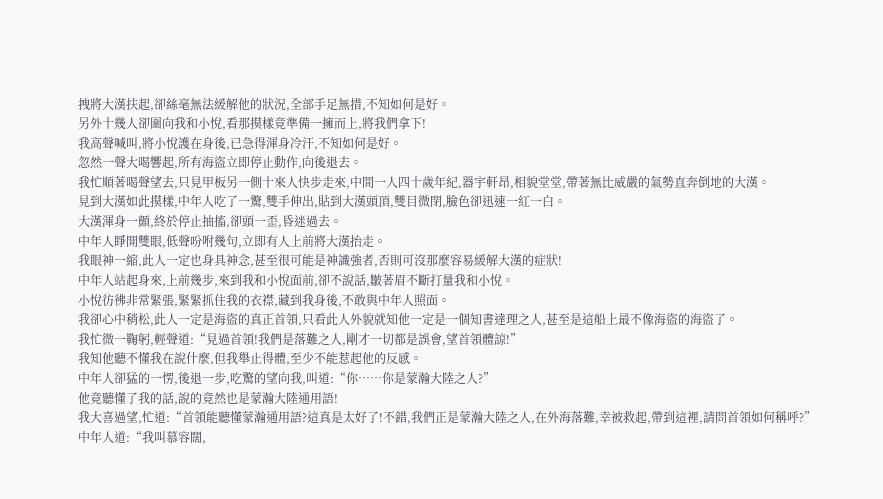拽將大漢扶起,卻絲毫無法緩解他的狀況,全部手足無措,不知如何是好。
另外十幾人卻圍向我和小悅,看那摸樣竟準備一擁而上,將我們拿下!
我高聲喊叫,將小悅護在身後,已急得渾身冷汗,不知如何是好。
忽然一聲大喝響起,所有海盜立即停止動作,向後退去。
我忙順著喝聲望去,只見甲板另一側十來人快步走來,中間一人四十歲年紀,器宇軒昂,相貌堂堂,帶著無比威嚴的氣勢直奔倒地的大漢。
見到大漢如此摸樣,中年人吃了一驚,雙手伸出,貼到大漢頭頂,雙目微閉,臉色卻迅速一紅一白。
大漢渾身一顫,終於停止抽搐,卻頭一歪,昏迷過去。
中年人睜開雙眼,低聲吩咐幾句,立即有人上前將大漢抬走。
我眼神一縮,此人一定也身具神念,甚至很可能是神識強者,否則可沒那麼容易緩解大漢的症狀!
中年人站起身來,上前幾步,來到我和小悅面前,卻不說話,皺著眉不斷打量我和小悅。
小悅彷彿非常緊張,緊緊抓住我的衣襟,藏到我身後,不敢與中年人照面。
我卻心中稍松,此人一定是海盜的真正首領,只看此人外貌就知他一定是一個知書達理之人,甚至是這船上最不像海盜的海盜了。
我忙微一鞠躬,輕聲道:“見過首領!我們是落難之人,剛才一切都是誤會,望首領體諒!”
我知他聽不懂我在說什麼,但我舉止得體,至少不能惹起他的反感。
中年人卻猛的一愣,後退一步,吃驚的望向我,叫道:“你……你是蒙瀚大陸之人?”
他竟聽懂了我的話,說的竟然也是蒙瀚大陸通用語!
我大喜過望,忙道:“首領能聽懂蒙瀚通用語?這真是太好了!不錯,我們正是蒙瀚大陸之人,在外海落難,幸被救起,帶到這裡,請問首領如何稱呼?”
中年人道:“我叫慕容闊,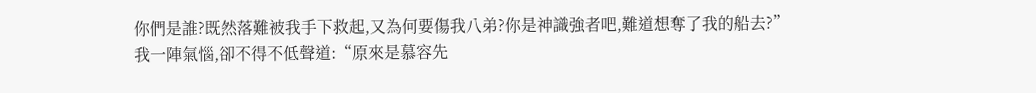你們是誰?既然落難被我手下救起,又為何要傷我八弟?你是神識強者吧,難道想奪了我的船去?”
我一陣氣惱,卻不得不低聲道:“原來是慕容先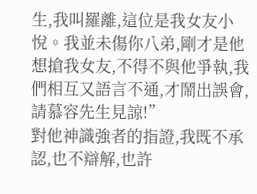生,我叫羅離,這位是我女友小悅。我並未傷你八弟,剛才是他想搶我女友,不得不與他爭執,我們相互又語言不通,才鬧出誤會,請慕容先生見諒!”
對他神識強者的指證,我既不承認,也不辯解,也許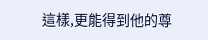這樣,更能得到他的尊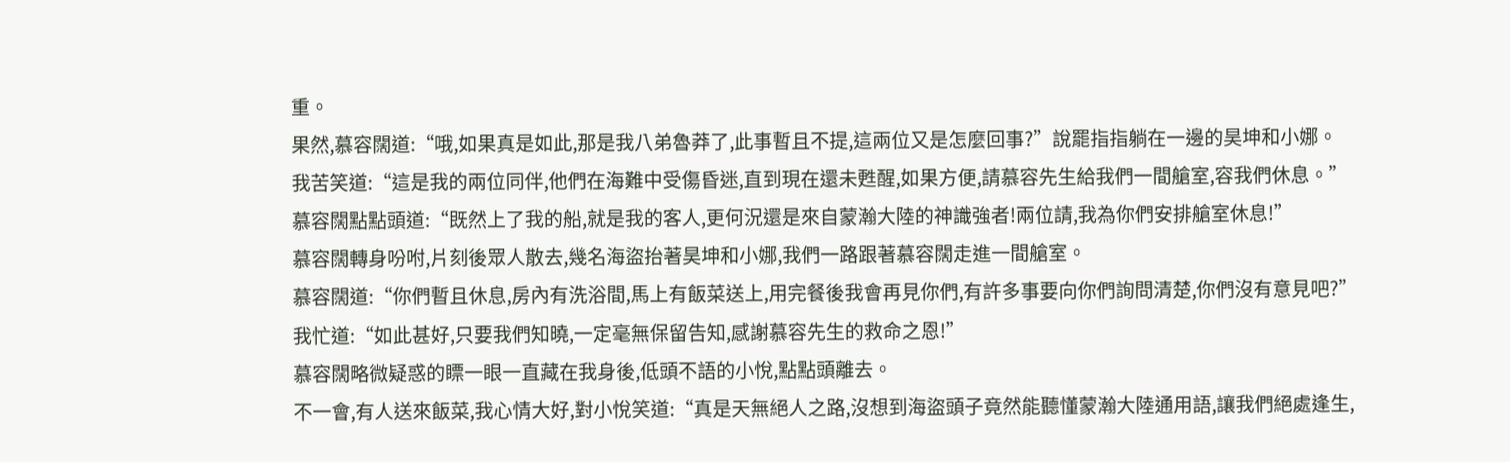重。
果然,慕容闊道:“哦,如果真是如此,那是我八弟魯莽了,此事暫且不提,這兩位又是怎麼回事?”說罷指指躺在一邊的昊坤和小娜。
我苦笑道:“這是我的兩位同伴,他們在海難中受傷昏迷,直到現在還未甦醒,如果方便,請慕容先生給我們一間艙室,容我們休息。”
慕容闊點點頭道:“既然上了我的船,就是我的客人,更何況還是來自蒙瀚大陸的神識強者!兩位請,我為你們安排艙室休息!”
慕容闊轉身吩咐,片刻後眾人散去,幾名海盜抬著昊坤和小娜,我們一路跟著慕容闊走進一間艙室。
慕容闊道:“你們暫且休息,房內有洗浴間,馬上有飯菜送上,用完餐後我會再見你們,有許多事要向你們詢問清楚,你們沒有意見吧?”
我忙道:“如此甚好,只要我們知曉,一定毫無保留告知,感謝慕容先生的救命之恩!”
慕容闊略微疑惑的瞟一眼一直藏在我身後,低頭不語的小悅,點點頭離去。
不一會,有人送來飯菜,我心情大好,對小悅笑道:“真是天無絕人之路,沒想到海盜頭子竟然能聽懂蒙瀚大陸通用語,讓我們絕處逢生,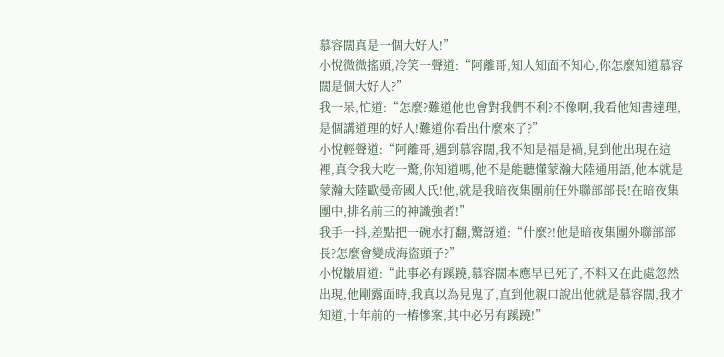慕容闊真是一個大好人!”
小悅微微搖頭,冷笑一聲道:“阿離哥,知人知面不知心,你怎麼知道慕容闊是個大好人?”
我一呆,忙道:“怎麼?難道他也會對我們不利?不像啊,我看他知書達理,是個講道理的好人!難道你看出什麼來了?”
小悅輕聲道:“阿離哥,遇到慕容闊,我不知是福是禍,見到他出現在這裡,真令我大吃一驚,你知道嗎,他不是能聽懂蒙瀚大陸通用語,他本就是蒙瀚大陸歐曼帝國人氏!他,就是我暗夜集團前任外聯部部長!在暗夜集團中,排名前三的神識強者!”
我手一抖,差點把一碗水打翻,驚訝道:“什麼?!他是暗夜集團外聯部部長?怎麼會變成海盜頭子?”
小悅皺眉道:“此事必有蹊蹺,慕容闊本應早已死了,不料又在此處忽然出現,他剛露面時,我真以為見鬼了,直到他親口說出他就是慕容闊,我才知道,十年前的一樁慘案,其中必另有蹊蹺!”